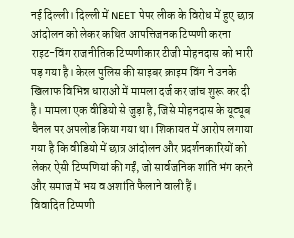नई दिल्ली। दिल्ली में NEET पेपर लीक के विरोध में हुए छात्र आंदोलन को लेकर कथित आपत्तिजनक टिप्पणी करना राइट-विंग राजनीतिक टिप्पणीकार टीजी मोहनदास को भारी पड़ गया है। केरल पुलिस की साइबर क्राइम विंग ने उनके खिलाफ विभिन्न धाराओं में मामला दर्ज कर जांच शुरू कर दी है। मामला एक वीडियो से जुड़ा है, जिसे मोहनदास के यूट्यूब चैनल पर अपलोड किया गया था। शिकायत में आरोप लगाया गया है कि वीडियो में छात्र आंदोलन और प्रदर्शनकारियों को लेकर ऐसी टिप्पणियां की गईं, जो सार्वजनिक शांति भंग करने और समाज में भय व अशांति फैलाने वाली हैं।
विवादित टिप्पणी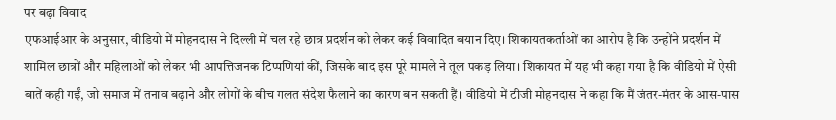पर बढ़ा विवाद
एफआईआर के अनुसार, वीडियो में मोहनदास ने दिल्ली में चल रहे छात्र प्रदर्शन को लेकर कई विवादित बयान दिए। शिकायतकर्ताओं का आरोप है कि उन्होंने प्रदर्शन में शामिल छात्रों और महिलाओं को लेकर भी आपत्तिजनक टिप्पणियां कीं, जिसके बाद इस पूरे मामले ने तूल पकड़ लिया। शिकायत में यह भी कहा गया है कि वीडियो में ऐसी बातें कही गईं, जो समाज में तनाव बढ़ाने और लोगों के बीच गलत संदेश फैलाने का कारण बन सकती हैं। वीडियो में टीजी मोहनदास ने कहा कि मैं जंतर-मंतर के आस-पास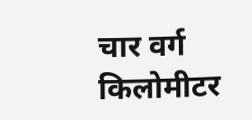चार वर्ग किलोमीटर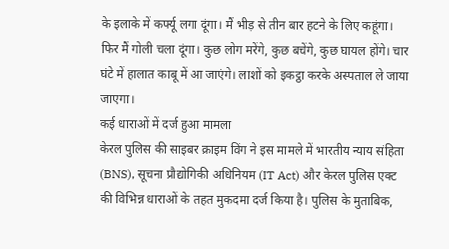के इलाके में कर्फ्यू लगा दूंगा। मैं भीड़ से तीन बार हटने के लिए कहूंगा। फिर मैं गोली चला दूंगा। कुछ लोग मरेंगे, कुछ बचेंगे, कुछ घायल होंगे। चार घंटे में हालात काबू में आ जाएंगे। लाशों को इकट्ठा करके अस्पताल ले जाया जाएगा।
कई धाराओं में दर्ज हुआ मामला
केरल पुलिस की साइबर क्राइम विंग ने इस मामले में भारतीय न्याय संहिता (BNS), सूचना प्रौद्योगिकी अधिनियम (IT Act) और केरल पुलिस एक्ट की विभिन्न धाराओं के तहत मुकदमा दर्ज किया है। पुलिस के मुताबिक,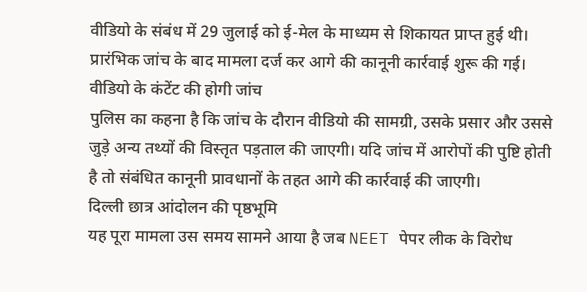वीडियो के संबंध में 29 जुलाई को ई-मेल के माध्यम से शिकायत प्राप्त हुई थी। प्रारंभिक जांच के बाद मामला दर्ज कर आगे की कानूनी कार्रवाई शुरू की गई।
वीडियो के कंटेंट की होगी जांच
पुलिस का कहना है कि जांच के दौरान वीडियो की सामग्री, उसके प्रसार और उससे जुड़े अन्य तथ्यों की विस्तृत पड़ताल की जाएगी। यदि जांच में आरोपों की पुष्टि होती है तो संबंधित कानूनी प्रावधानों के तहत आगे की कार्रवाई की जाएगी।
दिल्ली छात्र आंदोलन की पृष्ठभूमि
यह पूरा मामला उस समय सामने आया है जब NEET पेपर लीक के विरोध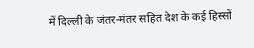में दिल्ली के जंतर-मंतर सहित देश के कई हिस्सों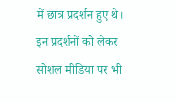में छात्र प्रदर्शन हुए थे। इन प्रदर्शनों को लेकर सोशल मीडिया पर भी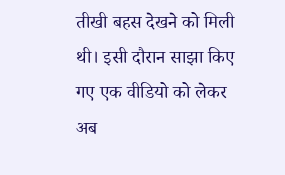तीखी बहस देखने को मिली थी। इसी दौरान साझा किए गए एक वीडियो को लेकर अब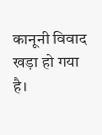कानूनी विवाद खड़ा हो गया है।